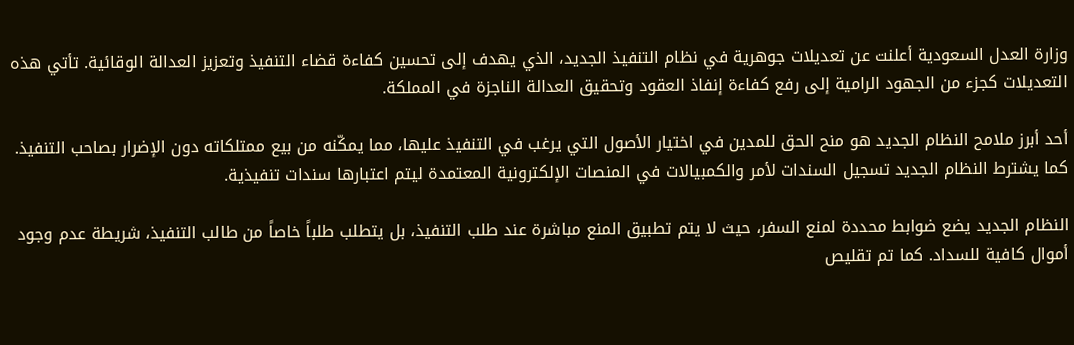وزارة العدل السعودية أعلنت عن تعديلات جوهرية في نظام التنفيذ الجديد، الذي يهدف إلى تحسين كفاءة قضاء التنفيذ وتعزيز العدالة الوقائية. تأتي هذه التعديلات كجزء من الجهود الرامية إلى رفع كفاءة إنفاذ العقود وتحقيق العدالة الناجزة في المملكة.

أحد أبرز ملامح النظام الجديد هو منح الحق للمدين في اختيار الأصول التي يرغب في التنفيذ عليها، مما يمكّنه من بيع ممتلكاته دون الإضرار بصاحب التنفيذ. كما يشترط النظام الجديد تسجيل السندات لأمر والكمبيالات في المنصات الإلكترونية المعتمدة ليتم اعتبارها سندات تنفيذية.

النظام الجديد يضع ضوابط محددة لمنع السفر، حيث لا يتم تطبيق المنع مباشرة عند طلب التنفيذ، بل يتطلب طلباً خاصاً من طالب التنفيذ، شريطة عدم وجود أموال كافية للسداد. كما تم تقليص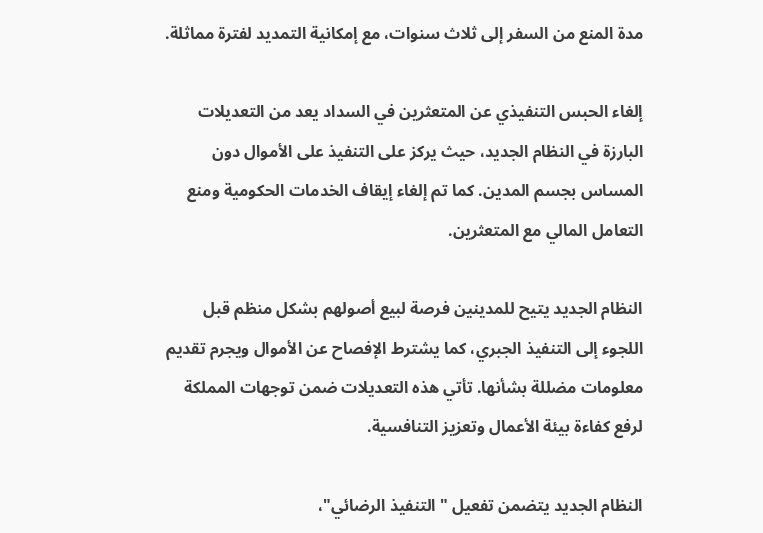مدة المنع من السفر إلى ثلاث سنوات، مع إمكانية التمديد لفترة مماثلة.

إلغاء الحبس التنفيذي عن المتعثرين في السداد يعد من التعديلات البارزة في النظام الجديد، حيث يركز على التنفيذ على الأموال دون المساس بجسم المدين. كما تم إلغاء إيقاف الخدمات الحكومية ومنع التعامل المالي مع المتعثرين.

النظام الجديد يتيح للمدينين فرصة لبيع أصولهم بشكل منظم قبل اللجوء إلى التنفيذ الجبري، كما يشترط الإفصاح عن الأموال ويجرم تقديم معلومات مضللة بشأنها. تأتي هذه التعديلات ضمن توجهات المملكة لرفع كفاءة بيئة الأعمال وتعزيز التنافسية.

النظام الجديد يتضمن تفعيل "التنفيذ الرضائي"،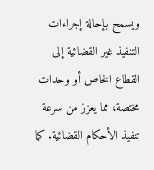ويسمح بإحالة إجراءات التنفيذ غير القضائية إلى القطاع الخاص أو وحدات مختصة، مما يعزز من سرعة تنفيذ الأحكام القضائية. كما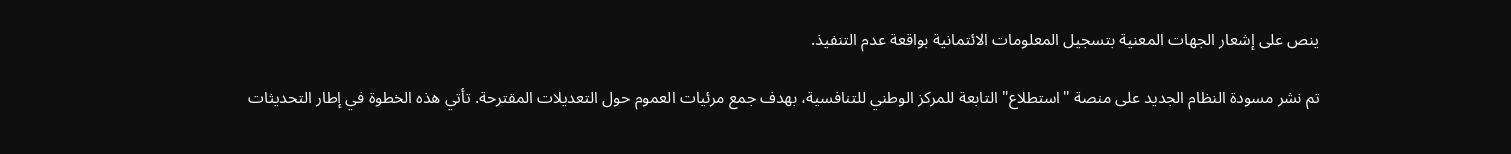ينص على إشعار الجهات المعنية بتسجيل المعلومات الائتمانية بواقعة عدم التنفيذ.

تم نشر مسودة النظام الجديد على منصة "استطلاع" التابعة للمركز الوطني للتنافسية، بهدف جمع مرئيات العموم حول التعديلات المقترحة. تأتي هذه الخطوة في إطار التحديثات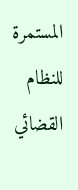المستمرة للنظام القضائي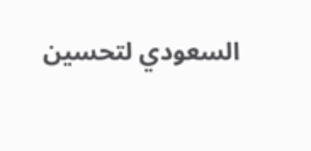السعودي لتحسين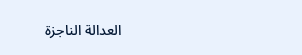العدالة الناجزة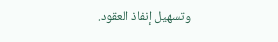وتسهيل إنفاذ العقود.